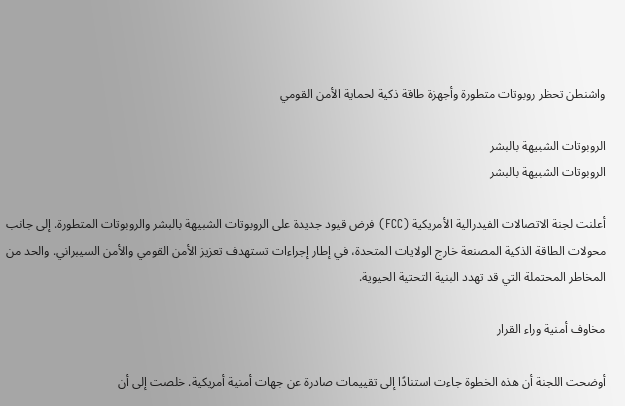واشنطن تحظر روبوتات متطورة وأجهزة طاقة ذكية لحماية الأمن القومي

الروبوتات الشبيهة بالبشر
الروبوتات الشبيهة بالبشر

أعلنت لجنة الاتصالات الفيدرالية الأمريكية (FCC) فرض قيود جديدة على الروبوتات الشبيهة بالبشر والروبوتات المتطورة. إلى جانب محولات الطاقة الذكية المصنعة خارج الولايات المتحدة، في إطار إجراءات تستهدف تعزيز الأمن القومي والأمن السيبراني. والحد من المخاطر المحتملة التي قد تهدد البنية التحتية الحيوية.

مخاوف أمنية وراء القرار

أوضحت اللجنة أن هذه الخطوة جاءت استنادًا إلى تقييمات صادرة عن جهات أمنية أمريكية. خلصت إلى أن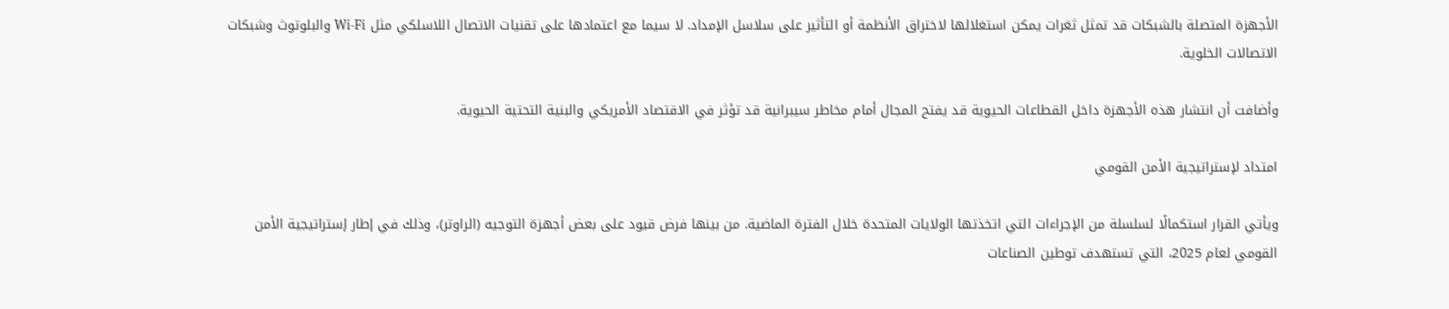الأجهزة المتصلة بالشبكات قد تمثل ثغرات يمكن استغلالها لاختراق الأنظمة أو التأثير على سلاسل الإمداد. لا سيما مع اعتمادها على تقنيات الاتصال اللاسلكي مثل Wi-Fi والبلوتوث وشبكات الاتصالات الخلوية.

وأضافت أن انتشار هذه الأجهزة داخل القطاعات الحيوية قد يفتح المجال أمام مخاطر سيبرانية قد تؤثر في الاقتصاد الأمريكي والبنية التحتية الحيوية.

امتداد لإستراتيجية الأمن القومي

ويأتي القرار استكمالًا لسلسلة من الإجراءات التي اتخذتها الولايات المتحدة خلال الفترة الماضية. من بينها فرض قيود على بعض أجهزة التوجيه (الراوتر)، وذلك في إطار إستراتيجية الأمن القومي لعام 2025، التي تستهدف توطين الصناعات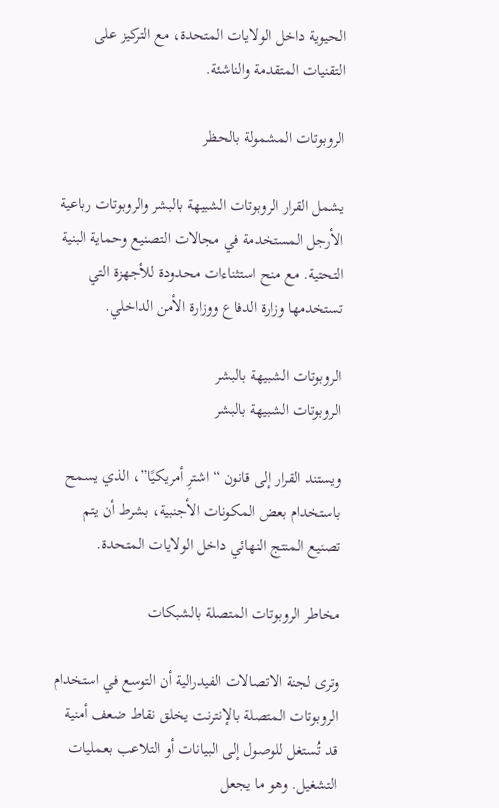الحيوية داخل الولايات المتحدة، مع التركيز على التقنيات المتقدمة والناشئة.

الروبوتات المشمولة بالحظر

يشمل القرار الروبوتات الشبيهة بالبشر والروبوتات رباعية الأرجل المستخدمة في مجالات التصنيع وحماية البنية التحتية. مع منح استثناءات محدودة للأجهزة التي تستخدمها وزارة الدفاع ووزارة الأمن الداخلي.

الروبوتات الشبيهة بالبشر
الروبوتات الشبيهة بالبشر

ويستند القرار إلى قانون “اشترِ أمريكيًا”، الذي يسمح باستخدام بعض المكونات الأجنبية، بشرط أن يتم تصنيع المنتج النهائي داخل الولايات المتحدة.

مخاطر الروبوتات المتصلة بالشبكات

وترى لجنة الاتصالات الفيدرالية أن التوسع في استخدام الروبوتات المتصلة بالإنترنت يخلق نقاط ضعف أمنية قد تُستغل للوصول إلى البيانات أو التلاعب بعمليات التشغيل. وهو ما يجعل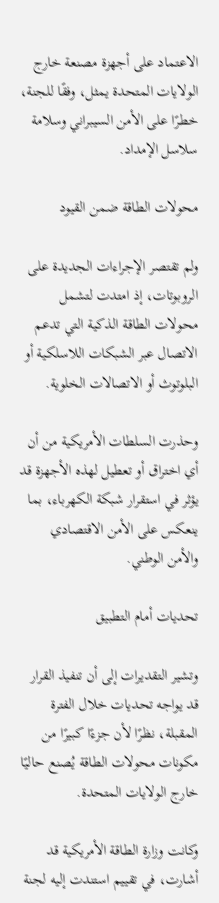الاعتماد على أجهزة مصنعة خارج الولايات المتحدة يمثل، وفقًا للجنة، خطرًا على الأمن السيبراني وسلامة سلاسل الإمداد.

محولات الطاقة ضمن القيود

ولم تقتصر الإجراءات الجديدة على الروبوتات، إذ امتدت لتشمل محولات الطاقة الذكية التي تدعم الاتصال عبر الشبكات اللاسلكية أو البلوتوث أو الاتصالات الخلوية.

وحذرت السلطات الأمريكية من أن أي اختراق أو تعطيل لهذه الأجهزة قد يؤثر في استقرار شبكة الكهرباء، بما ينعكس على الأمن الاقتصادي والأمن الوطني.

تحديات أمام التطبيق

وتشير التقديرات إلى أن تنفيذ القرار قد يواجه تحديات خلال الفترة المقبلة، نظرًا لأن جزءًا كبيرًا من مكونات محولات الطاقة يُصنع حاليًا خارج الولايات المتحدة.

وكانت وزارة الطاقة الأمريكية قد أشارت، في تقييم استندت إليه لجنة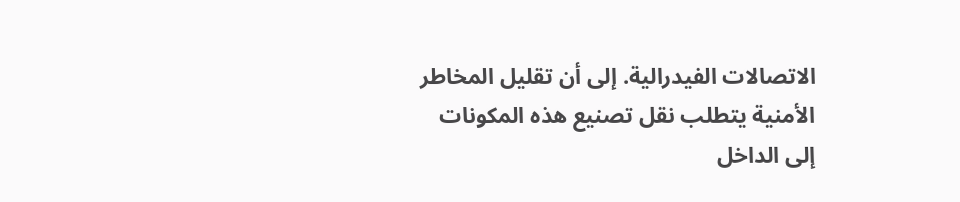الاتصالات الفيدرالية. إلى أن تقليل المخاطر الأمنية يتطلب نقل تصنيع هذه المكونات إلى الداخل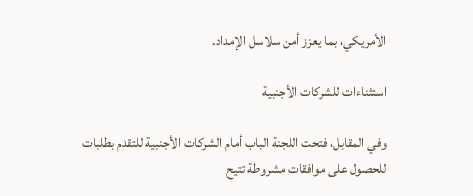الأمريكي، بما يعزز أمن سلاسل الإمداد.

استثناءات للشركات الأجنبية

وفي المقابل، فتحت اللجنة الباب أمام الشركات الأجنبية للتقدم بطلبات للحصول على موافقات مشروطة تتيح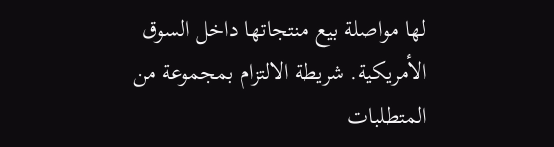لها مواصلة بيع منتجاتها داخل السوق الأمريكية. شريطة الالتزام بمجموعة من المتطلبات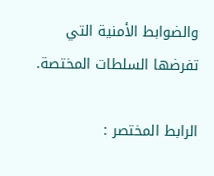والضوابط الأمنية التي تفرضها السلطات المختصة.

الرابط المختصر :